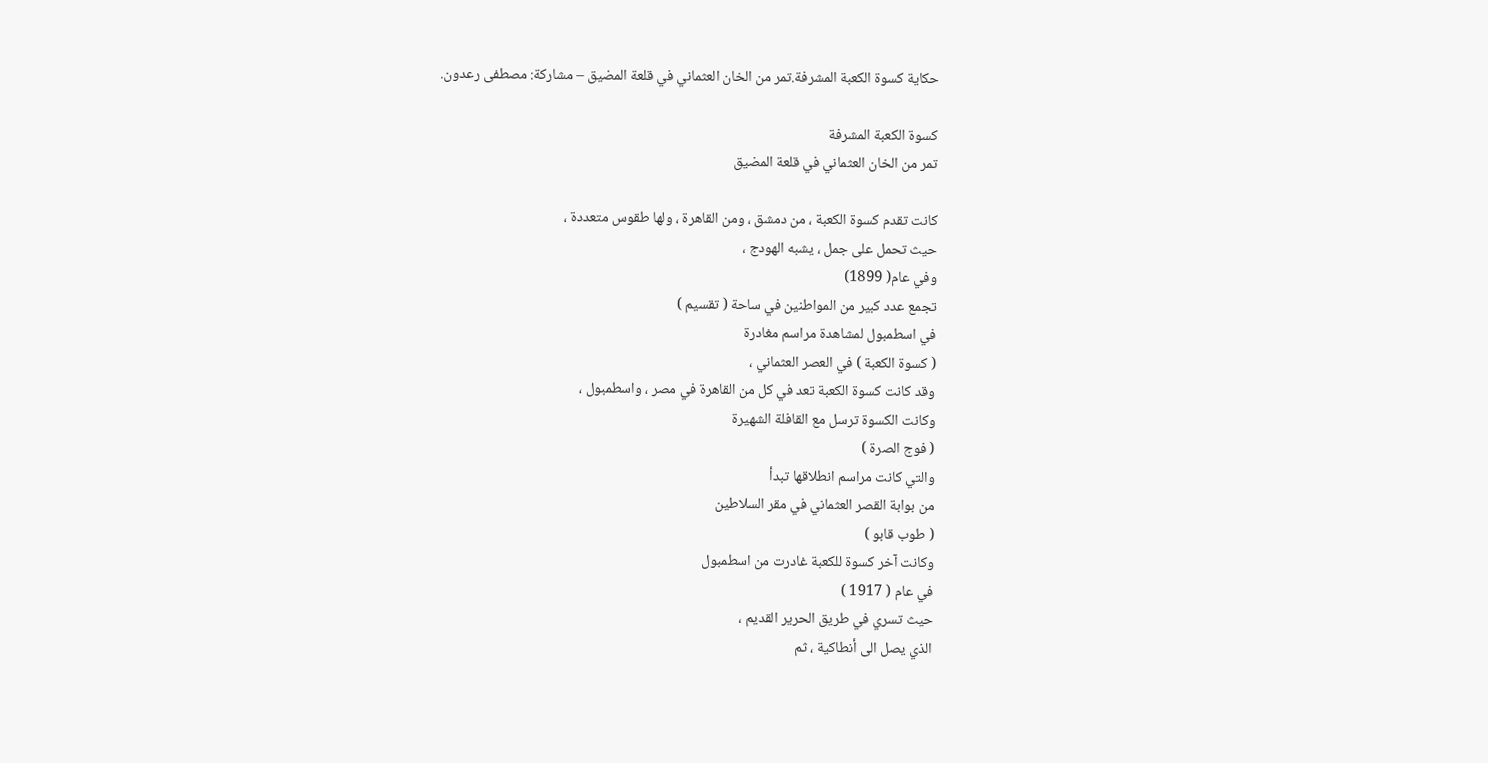حكاية كسوة الكعبة المشرفة.تمر من الخان العثماني في قلعة المضيق – مشاركة: مصطفى رعدون.

كسوة الكعبة المشرفة
تمر من الخان العثماني في قلعة المضيق

كانت تقدم كسوة الكعبة ، من دمشق ، ومن القاهرة ، ولها طقوس متعددة ،
حيث تحمل على جمل ، يشبه الهودج ،
وفي عام( 1899)
تجمع عدد كبير من المواطنين في ساحة ( تقسيم )
في اسطمبول لمشاهدة مراسم مغادرة
( كسوة الكعبة ) في العصر العثماني ،
وقد كانت كسوة الكعبة تعد في كل من القاهرة في مصر ، واسطمبول ،
وكانت الكسوة ترسل مع القافلة الشهيرة
( فوج الصرة )
والتي كانت مراسم انطلاقها تبدأ
من بوابة القصر العثماني في مقر السلاطين
( طوب قابو )
وكانت آخر كسوة للكعبة غادرت من اسطمبول
في عام ( 1917 )
حيث تسري في طريق الحرير القديم ،
الذي يصل الى أنطاكية ، ثم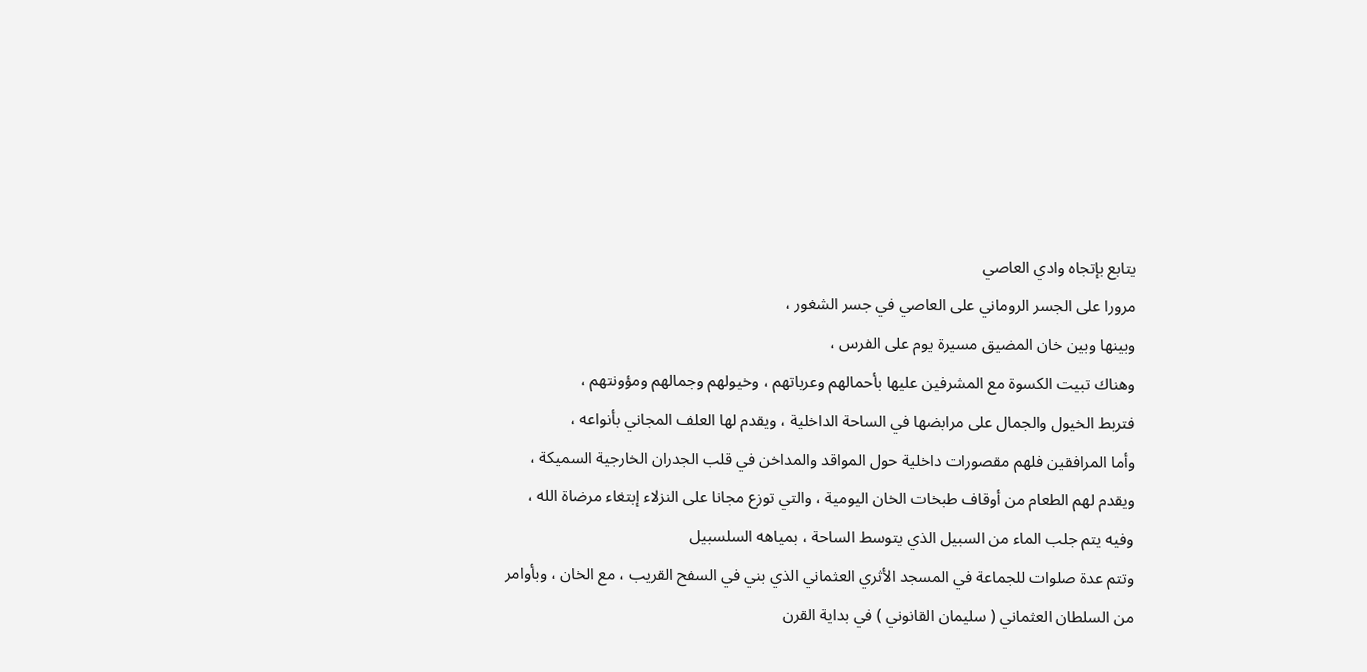يتابع بإتجاه وادي العاصي
مرورا على الجسر الروماني على العاصي في جسر الشغور ،
وبينها وبين خان المضيق مسيرة يوم على الفرس ،
وهناك تبيت الكسوة مع المشرفين عليها بأحمالهم وعرباتهم ، وخيولهم وجمالهم ومؤونتهم ،
فتربط الخيول والجمال على مرابضها في الساحة الداخلية ، ويقدم لها العلف المجاني بأنواعه ،
وأما المرافقين فلهم مقصورات داخلية حول المواقد والمداخن في قلب الجدران الخارجية السميكة ،
ويقدم لهم الطعام من أوقاف طبخات الخان اليومية ، والتي توزع مجانا على النزلاء إبتغاء مرضاة الله ،
وفيه يتم جلب الماء من السبيل الذي يتوسط الساحة ، بمياهه السلسبيل
وتتم عدة صلوات للجماعة في المسجد الأثري العثماني الذي بني في السفح القريب ، مع الخان ، وبأوامر من السلطان العثماني ( سليمان القانوني ) في بداية القرن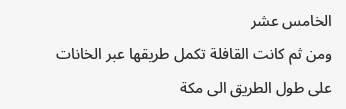الخامس عشر
ومن ثم كانت القافلة تكمل طريقها عبر الخانات على طول الطريق الى مكة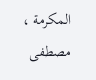المكرمة ،
مصطفى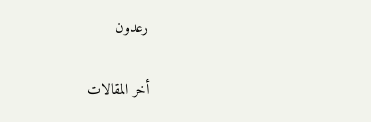رعدون

أخر المقالات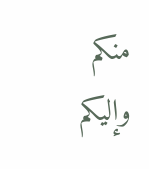منكم وإليكم